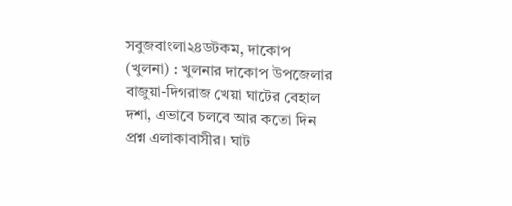সবুজবাংলা২৪ডটকম, দাকোপ (খুলনা) : খুলনার দাকোপ উপজেলার বাজুয়া-দিগরাজ খেয়া ঘাটের বেহাল দশা, এভাবে চলবে আর কতো দিন প্রশ্ন এলাকাবাসীর। ঘাট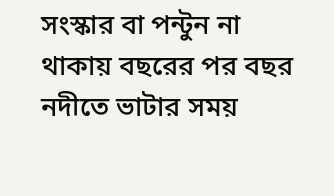সংস্কার বা পন্টুন না থাকায় বছরের পর বছর নদীতে ভাটার সময়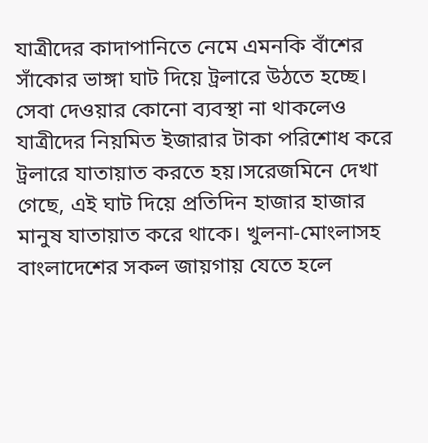যাত্রীদের কাদাপানিতে নেমে এমনকি বাঁশের সাঁকোর ভাঙ্গা ঘাট দিয়ে ট্রলারে উঠতে হচ্ছে। সেবা দেওয়ার কোনো ব্যবস্থা না থাকলেও যাত্রীদের নিয়মিত ইজারার টাকা পরিশোধ করে ট্রলারে যাতায়াত করতে হয়।সরেজমিনে দেখা গেছে, এই ঘাট দিয়ে প্রতিদিন হাজার হাজার মানুষ যাতায়াত করে থাকে। খুলনা-মোংলাসহ বাংলাদেশের সকল জায়গায় যেতে হলে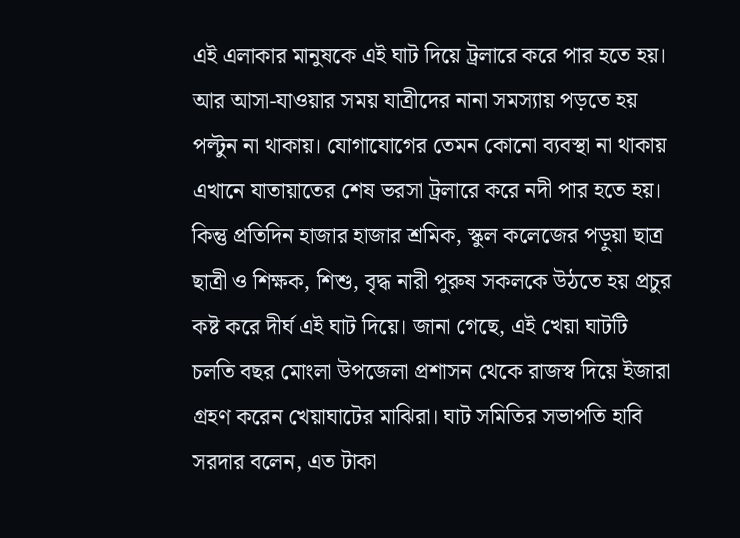এই এলাকার মানুষকে এই ঘাট দিয়ে ট্রলারে করে পার হতে হয়। আর আসা-যাওয়ার সময় যাত্রীদের নানা সমস্যায় পড়তে হয় পল্টুন না থাকায়। যোগাযোগের তেমন কোনো ব্যবস্থা না থাকায় এখানে যাতায়াতের শেষ ভরসা ট্রলারে করে নদী পার হতে হয়। কিন্তু প্রতিদিন হাজার হাজার শ্রমিক, স্কুল কলেজের পড়ুয়া ছাত্র ছাত্রী ও শিক্ষক, শিশু, বৃদ্ধ নারী পুরুষ সকলকে উঠতে হয় প্রচুর কষ্ট করে দীর্ঘ এই ঘাট দিয়ে। জানা গেছে, এই খেয়া ঘাটটি চলতি বছর মোংলা উপজেলা প্রশাসন থেকে রাজস্ব দিয়ে ইজারা গ্রহণ করেন খেয়াঘাটের মাঝিরা। ঘাট সমিতির সভাপতি হাবি সরদার বলেন, এত টাকা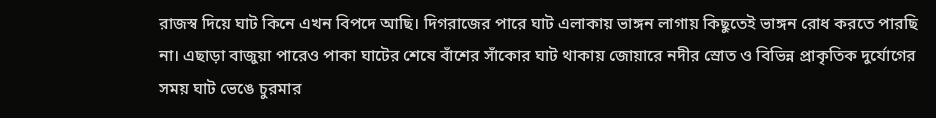রাজস্ব দিয়ে ঘাট কিনে এখন বিপদে আছি। দিগরাজের পারে ঘাট এলাকায় ভাঙ্গন লাগায় কিছুতেই ভাঙ্গন রোধ করতে পারছি না। এছাড়া বাজুয়া পারেও পাকা ঘাটের শেষে বাঁশের সাঁকোর ঘাট থাকায় জোয়ারে নদীর স্রোত ও বিভিন্ন প্রাকৃতিক দুর্যোগের সময় ঘাট ভেঙে চুরমার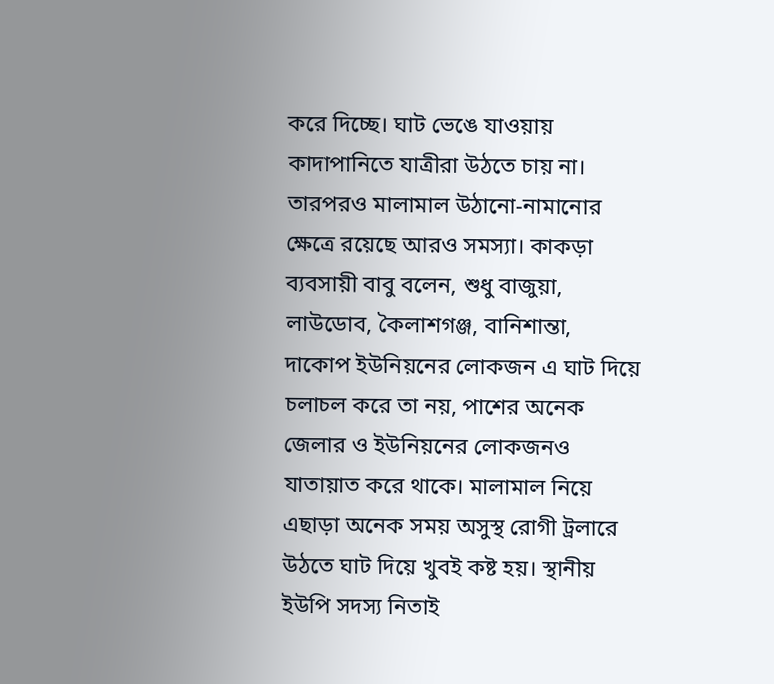করে দিচ্ছে। ঘাট ভেঙে যাওয়ায় কাদাপানিতে যাত্রীরা উঠতে চায় না। তারপরও মালামাল উঠানো-নামানোর ক্ষেত্রে রয়েছে আরও সমস্যা। কাকড়া ব্যবসায়ী বাবু বলেন, শুধু বাজুয়া, লাউডোব, কৈলাশগঞ্জ, বানিশান্তা, দাকোপ ইউনিয়নের লোকজন এ ঘাট দিয়ে চলাচল করে তা নয়, পাশের অনেক জেলার ও ইউনিয়নের লোকজনও যাতায়াত করে থাকে। মালামাল নিয়ে এছাড়া অনেক সময় অসুস্থ রোগী ট্রলারে উঠতে ঘাট দিয়ে খুবই কষ্ট হয়। স্থানীয় ইউপি সদস্য নিতাই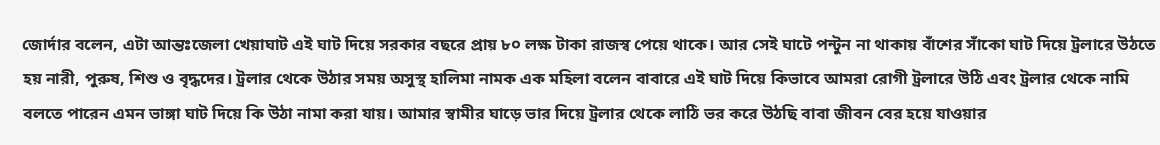জোর্দার বলেন, এটা আন্তঃজেলা খেয়াঘাট এই ঘাট দিয়ে সরকার বছরে প্রায় ৮০ লক্ষ টাকা রাজস্ব পেয়ে থাকে। আর সেই ঘাটে পন্টুন না থাকায় বাঁশের সাঁকো ঘাট দিয়ে ট্রলারে উঠতে হয় নারী, পুরুষ, শিশু ও বৃদ্ধদের। ট্রলার থেকে উঠার সময় অসুস্থ হালিমা নামক এক মহিলা বলেন বাবারে এই ঘাট দিয়ে কিভাবে আমরা রোগী ট্রলারে উঠি এবং ট্রলার থেকে নামি বলতে পারেন এমন ভাঙ্গা ঘাট দিয়ে কি উঠা নামা করা যায়। আমার স্বামীর ঘাড়ে ভার দিয়ে ট্রলার থেকে লাঠি ভর করে উঠছি বাবা জীবন বের হয়ে যাওয়ার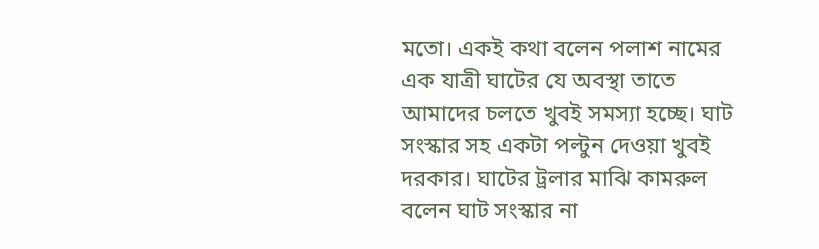মতো। একই কথা বলেন পলাশ নামের এক যাত্রী ঘাটের যে অবস্থা তাতে আমাদের চলতে খুবই সমস্যা হচ্ছে। ঘাট সংস্কার সহ একটা পল্টুন দেওয়া খুবই দরকার। ঘাটের ট্রলার মাঝি কামরুল বলেন ঘাট সংস্কার না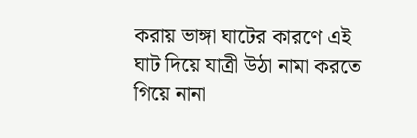করায় ভাঙ্গা ঘাটের কারণে এই ঘাট দিয়ে যাত্রী উঠা নামা করতে গিয়ে নানা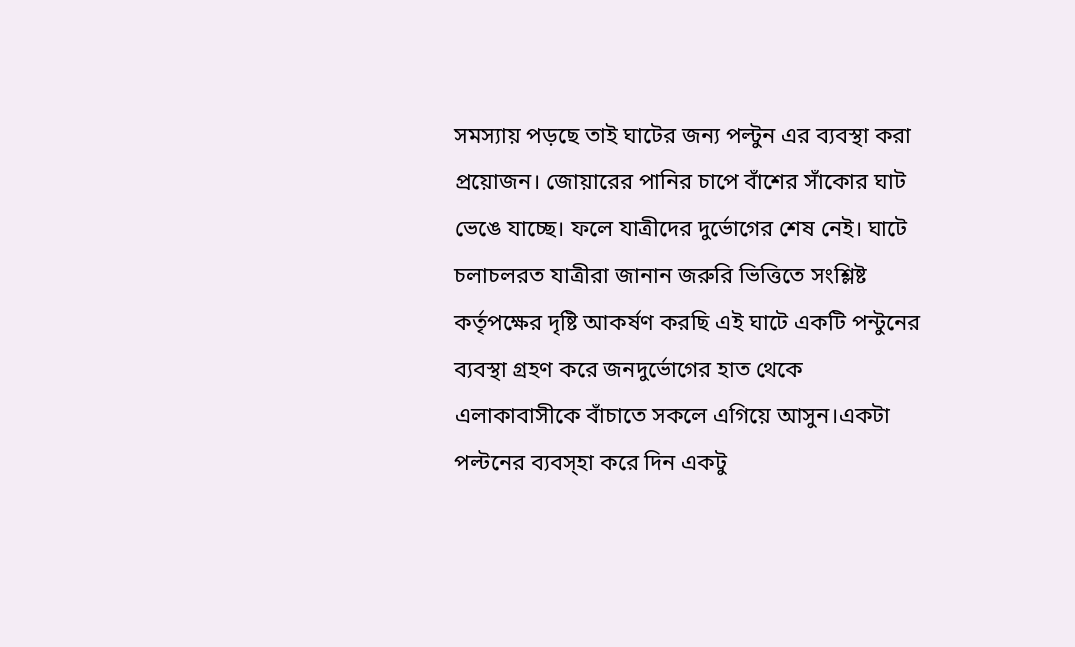সমস্যায় পড়ছে তাই ঘাটের জন্য পল্টুন এর ব্যবস্থা করা প্রয়োজন। জোয়ারের পানির চাপে বাঁশের সাঁকোর ঘাট ভেঙে যাচ্ছে। ফলে যাত্রীদের দুর্ভোগের শেষ নেই। ঘাটে চলাচলরত যাত্রীরা জানান জরুরি ভিত্তিতে সংশ্লিষ্ট কর্তৃপক্ষের দৃষ্টি আকর্ষণ করছি এই ঘাটে একটি পন্টুনের ব্যবস্থা গ্রহণ করে জনদুর্ভোগের হাত থেকে এলাকাবাসীকে বাঁচাতে সকলে এগিয়ে আসুন।একটা পল্টনের ব্যবস্হা করে দিন একটু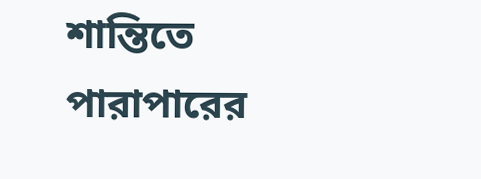শান্তিতে পারাপারের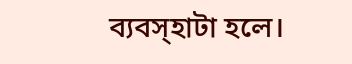ব্যবস্হাটা হলে।